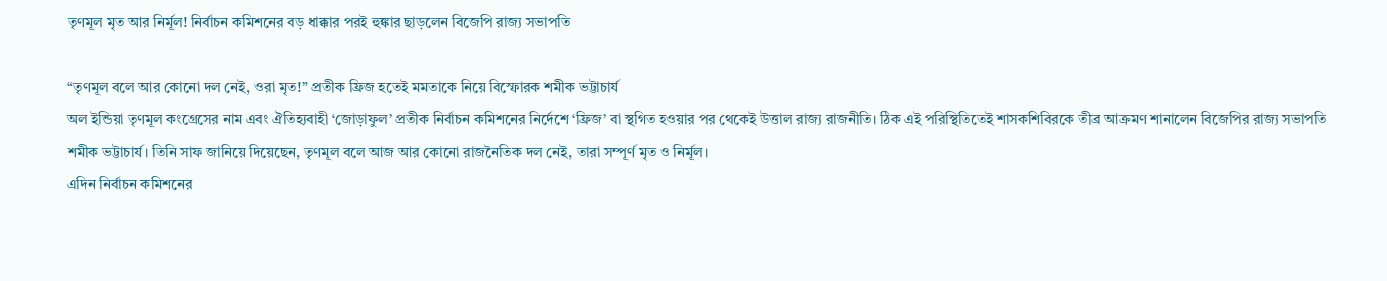তৃণমূল মৃত আর নির্মূল! নির্বাচন কমিশনের বড় ধাক্কার পরই হুঙ্কার ছাড়লেন বিজেপি রাজ্য সভাপতি

“তৃণমূল বলে আর কোনো দল নেই, ওরা মৃত!” প্রতীক ফ্রিজ হতেই মমতাকে নিয়ে বিস্ফোরক শমীক ভট্টাচার্য
অল ইন্ডিয়া তৃণমূল কংগ্রেসের নাম এবং ঐতিহ্যবাহী ‘জোড়াফুল’ প্রতীক নির্বাচন কমিশনের নির্দেশে ‘ফ্রিজ’ বা স্থগিত হওয়ার পর থেকেই উত্তাল রাজ্য রাজনীতি। ঠিক এই পরিস্থিতিতেই শাসকশিবিরকে তীব্র আক্রমণ শানালেন বিজেপির রাজ্য সভাপতি শমীক ভট্টাচার্য। তিনি সাফ জানিয়ে দিয়েছেন, তৃণমূল বলে আজ আর কোনো রাজনৈতিক দল নেই, তারা সম্পূর্ণ মৃত ও নির্মূল।
এদিন নির্বাচন কমিশনের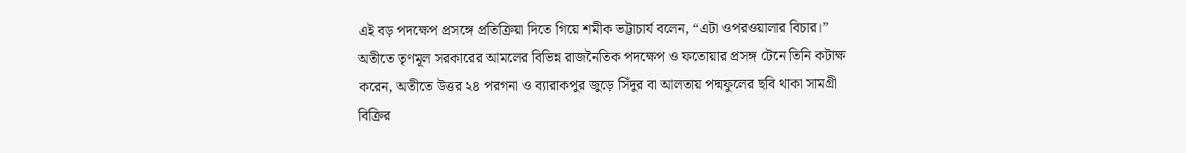এই বড় পদক্ষেপ প্রসঙ্গে প্রতিক্রিয়া দিতে গিয়ে শমীক ভট্টাচার্য বলেন, “এটা ওপরওয়ালার বিচার।” অতীতে তৃণমূল সরকারের আমলের বিভিন্ন রাজনৈতিক পদক্ষেপ ও ফতোয়ার প্রসঙ্গ টেনে তিনি কটাক্ষ করেন, অতীতে উত্তর ২৪ পরগনা ও ব্যারাকপুর জুড়ে সিঁদুর বা আলতায় পদ্মফুলের ছবি থাকা সামগ্রী বিক্রির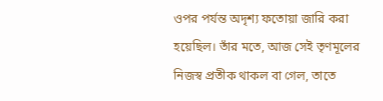ওপর পর্যন্ত অদৃশ্য ফতোয়া জারি করা হয়েছিল। তাঁর মতে, আজ সেই তৃণমূলের নিজস্ব প্রতীক থাকল বা গেল, তাতে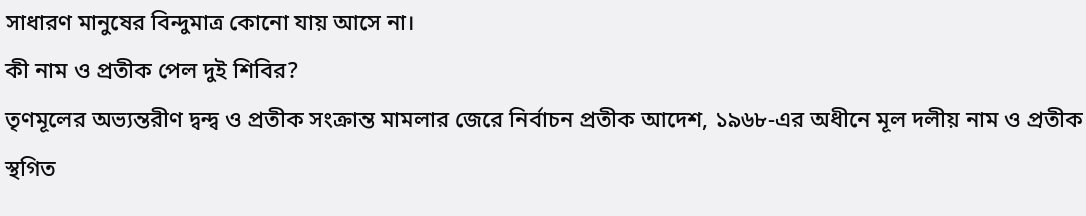সাধারণ মানুষের বিন্দুমাত্র কোনো যায় আসে না।
কী নাম ও প্রতীক পেল দুই শিবির?
তৃণমূলের অভ্যন্তরীণ দ্বন্দ্ব ও প্রতীক সংক্রান্ত মামলার জেরে নির্বাচন প্রতীক আদেশ, ১৯৬৮-এর অধীনে মূল দলীয় নাম ও প্রতীক স্থগিত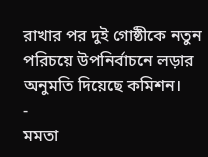রাখার পর দুই গোষ্ঠীকে নতুন পরিচয়ে উপনির্বাচনে লড়ার অনুমতি দিয়েছে কমিশন।
-
মমতা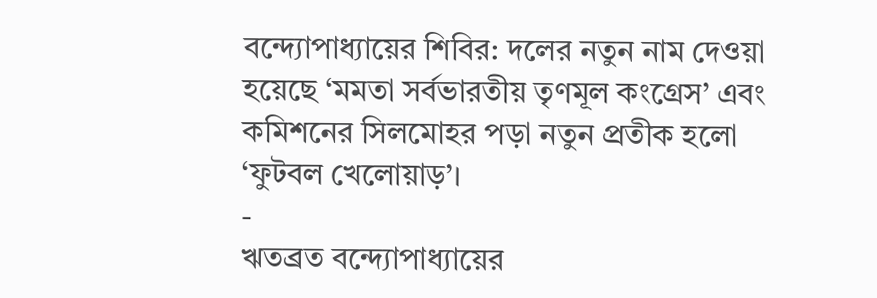বন্দ্যোপাধ্যায়ের শিবির: দলের নতুন নাম দেওয়া হয়েছে ‘মমতা সর্বভারতীয় তৃণমূল কংগ্রেস’ এবং কমিশনের সিলমোহর পড়া নতুন প্রতীক হলো ‘ফুটবল খেলোয়াড়’।
-
ঋতব্রত বন্দ্যোপাধ্যায়ের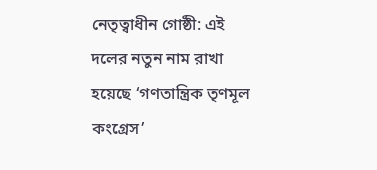নেতৃত্বাধীন গোষ্ঠী: এই দলের নতুন নাম রাখা হয়েছে ‘গণতান্ত্রিক তৃণমূল কংগ্রেস’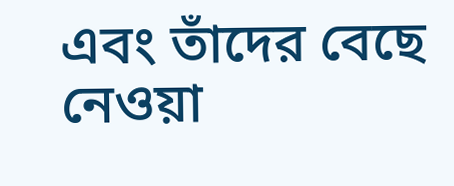এবং তাঁদের বেছে নেওয়া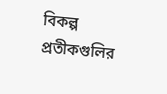বিকল্প প্রতীকগুলির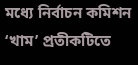মধ্যে নির্বাচন কমিশন ‘খাম’ প্রতীকটিতে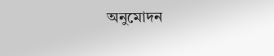অনুমোদন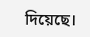দিয়েছে।